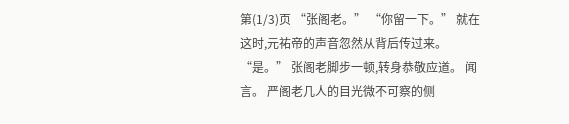第(1/3)页 “张阁老。” “你留一下。” 就在这时,元祐帝的声音忽然从背后传过来。 “是。” 张阁老脚步一顿,转身恭敬应道。 闻言。 严阁老几人的目光微不可察的侧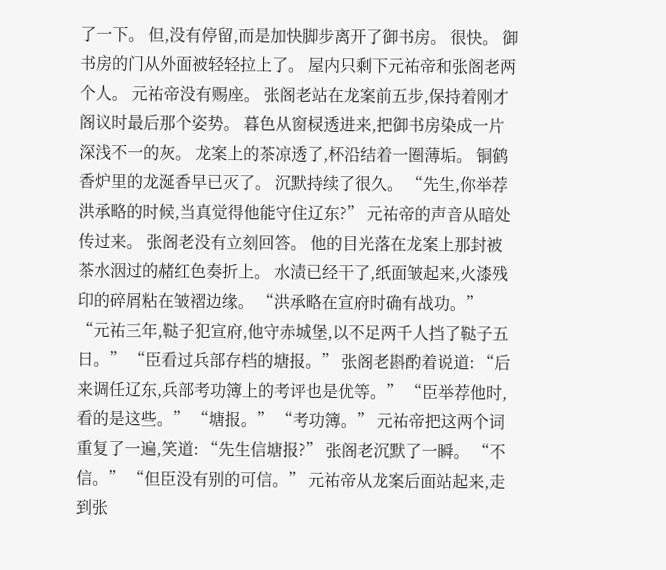了一下。 但,没有停留,而是加快脚步离开了御书房。 很快。 御书房的门从外面被轻轻拉上了。 屋内只剩下元祐帝和张阁老两个人。 元祐帝没有赐座。 张阁老站在龙案前五步,保持着刚才阁议时最后那个姿势。 暮色从窗棂透进来,把御书房染成一片深浅不一的灰。 龙案上的茶凉透了,杯沿结着一圈薄垢。 铜鹤香炉里的龙涎香早已灭了。 沉默持续了很久。 “先生,你举荐洪承略的时候,当真觉得他能守住辽东?” 元祐帝的声音从暗处传过来。 张阁老没有立刻回答。 他的目光落在龙案上那封被茶水洇过的赭红色奏折上。 水渍已经干了,纸面皱起来,火漆残印的碎屑粘在皱褶边缘。 “洪承略在宣府时确有战功。” “元祐三年,鞑子犯宣府,他守赤城堡,以不足两千人挡了鞑子五日。” “臣看过兵部存档的塘报。” 张阁老斟酌着说道: “后来调任辽东,兵部考功簿上的考评也是优等。” “臣举荐他时,看的是这些。” “塘报。” “考功簿。” 元祐帝把这两个词重复了一遍,笑道: “先生信塘报?” 张阁老沉默了一瞬。 “不信。” “但臣没有别的可信。” 元祐帝从龙案后面站起来,走到张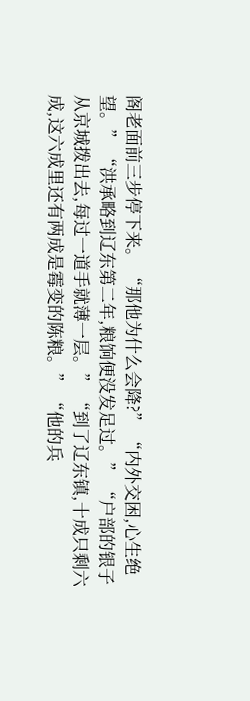阁老面前三步停下来。 “那他为什么会降?” “内外交困,心生绝望。” “洪承略到辽东第二年,粮饷便没发足过。” “户部的银子从京城拨出去,每过一道手就薄一层。” “到了辽东镇,十成只剩六成,这六成里还有两成是霉变的陈粮。” “他的兵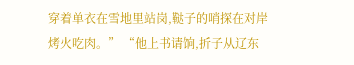穿着单衣在雪地里站岗,鞑子的哨探在对岸烤火吃肉。” “他上书请饷,折子从辽东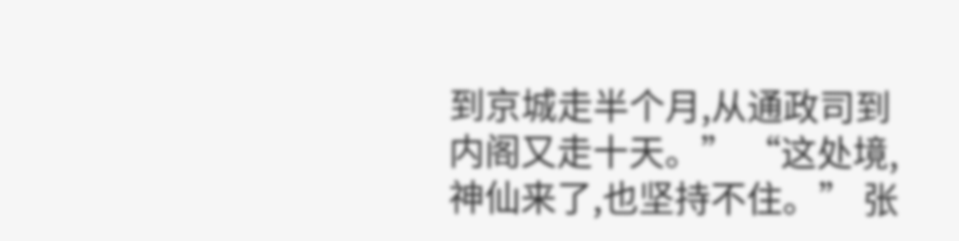到京城走半个月,从通政司到内阁又走十天。” “这处境,神仙来了,也坚持不住。” 张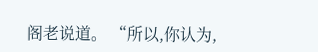阁老说道。 “所以,你认为,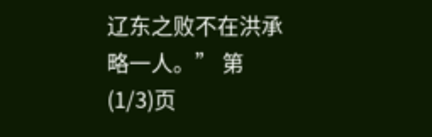辽东之败不在洪承略一人。” 第(1/3)页